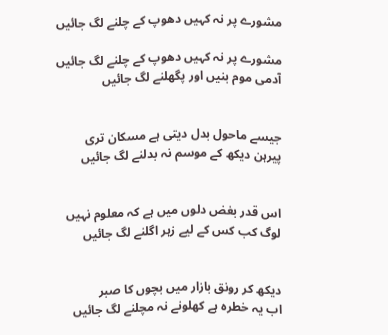مشورے پر نہ کہیں دھوپ کے چلنے لگ جائیں

مشورے پر نہ کہیں دھوپ کے چلنے لگ جائیں
آدمی موم بنیں اور پگھلنے لگ جائیں


جیسے ماحول بدل دیتی ہے مسکان تری
پیرہن دیکھ کے موسم نہ بدلنے لگ جائیں


اس قدر بغض دلوں میں ہے کہ معلوم نہیں
لوگ کب کس کے لیے زہر اگلنے لگ جائیں


دیکھ کر رونق بازار میں بچوں کا صبر
اب یہ خطرہ ہے کھلونے نہ مچلنے لگ جائیں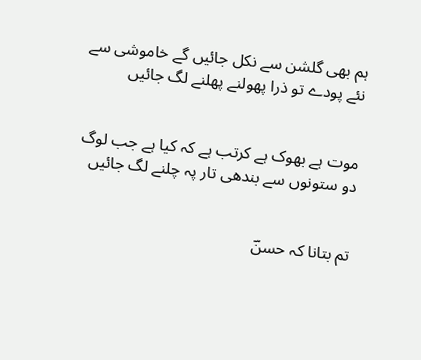ہم بھی گلشن سے نکل جائیں گے خاموشی سے
نئے پودے تو ذرا پھولنے پھلنے لگ جائیں


موت ہے بھوک ہے کرتب ہے کہ کیا ہے جب لوگ
دو ستونوں سے بندھی تار پہ چلنے لگ جائیں


تم بتانا کہ حسنؔ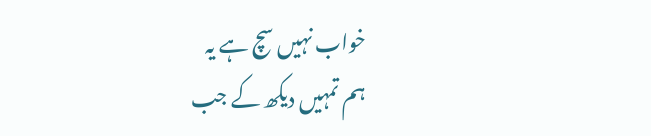خواب نہیں سچ ہے یہ
ہم تمہیں دیکھ کے جب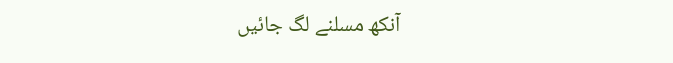آنکھ مسلنے لگ جائیں